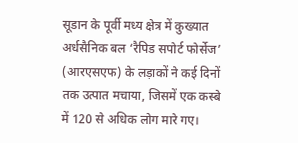सूडान के पूर्वी मध्य क्षेत्र में कुख्यात अर्धसैनिक बल ‘रैपिड सपोर्ट फोर्सेज’ (आरएसएफ) के लड़ाकों ने कई दिनों तक उत्पात मचाया, जिसमें एक कस्बे में 120 से अधिक लोग मारे गए।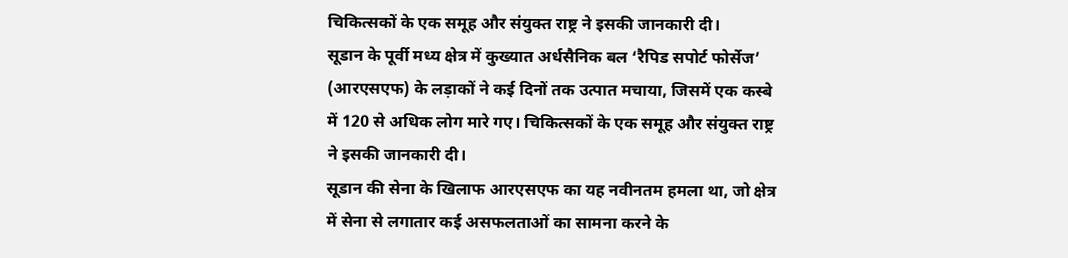चिकित्सकों के एक समूह और संयुक्त राष्ट्र ने इसकी जानकारी दी।
सूडान के पूर्वी मध्य क्षेत्र में कुख्यात अर्धसैनिक बल ‘रैपिड सपोर्ट फोर्सेज’ (आरएसएफ) के लड़ाकों ने कई दिनों तक उत्पात मचाया, जिसमें एक कस्बे में 120 से अधिक लोग मारे गए। चिकित्सकों के एक समूह और संयुक्त राष्ट्र ने इसकी जानकारी दी।
सूडान की सेना के खिलाफ आरएसएफ का यह नवीनतम हमला था, जो क्षेत्र में सेना से लगातार कई असफलताओं का सामना करने के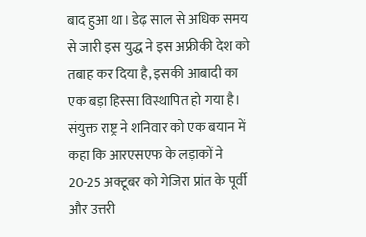बाद हुआ था। डेढ़ साल से अधिक समय से जारी इस युद्ध ने इस अफ्रीकी देश को तबाह कर दिया है, इसकी आबादी का एक बड़ा हिस्सा विस्थापित हो गया है।
संयुक्त राष्ट्र ने शनिवार को एक बयान में कहा कि आरएसएफ के लड़ाकों ने 20-25 अक्टूबर को गेजिरा प्रांत के पूर्वी और उत्तरी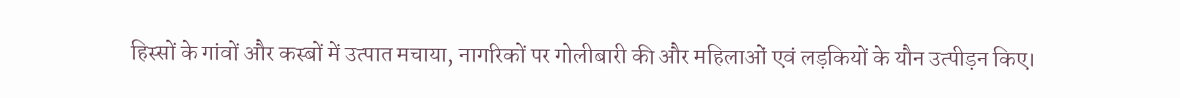हिस्सों के गांवों और कस्बों में उत्पात मचाया, नागरिकों पर गोलीबारी की और महिलाओं एवं लड़कियों के यौन उत्पीड़न किए।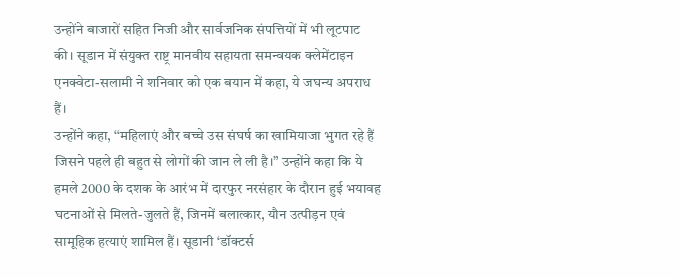उन्होंने बाजारों सहित निजी और सार्वजनिक संपत्तियों में भी लूटपाट की। सूडान में संयुक्त राष्ट्र मानवीय सहायता समन्वयक क्लेमेंटाइन एनक्वेटा-सलामी ने शनिवार को एक बयान में कहा, ये जघन्य अपराध हैं।
उन्होंने कहा, ‘‘महिलाएं और बच्चे उस संघर्ष का खामियाजा भुगत रहे हैं जिसने पहले ही बहुत से लोगों की जान ले ली है।” उन्होंने कहा कि ये हमले 2000 के दशक के आरंभ में दारफुर नरसंहार के दौरान हुई भयावह घटनाओं से मिलते-जुलते हैं, जिनमें बलात्कार, यौन उत्पीड़न एवं सामूहिक हत्याएं शामिल हैं। सूडानी ‘डॉक्टर्स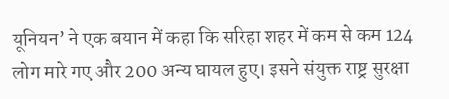यूनियन’ ने एक बयान में कहा कि सरिहा शहर में कम से कम 124 लोग मारे गए और 200 अन्य घायल हुए। इसने संयुक्त राष्ट्र सुरक्षा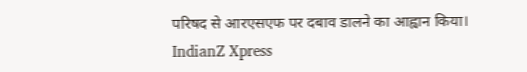परिषद से आरएसएफ पर दबाव डालने का आह्वान किया।
IndianZ Xpress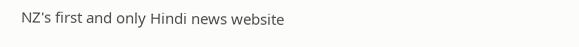NZ's first and only Hindi news website